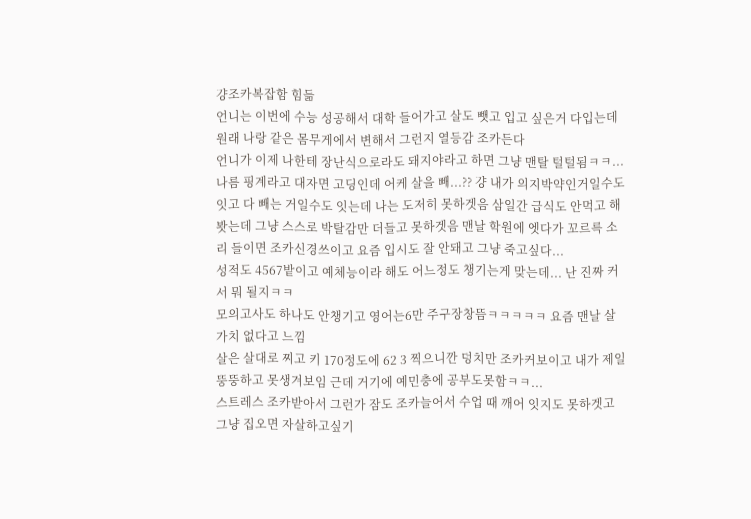걍조카복잡함 힘듦
언니는 이번에 수능 성공해서 대학 들어가고 살도 뺏고 입고 싶은거 다입는데 원래 나랑 같은 몸무게에서 변해서 그런지 열등감 조카든다
언니가 이제 나한테 장난식으로라도 돼지야라고 하면 그냥 맨탈 털털됨ㅋㅋ...
나름 핑계라고 대자면 고딩인데 어케 살을 빼...?? 걍 내가 의지박약인거일수도 잇고 다 빼는 거일수도 잇는데 나는 도저히 못하겟음 삼일간 급식도 안먹고 해봣는데 그냥 스스로 박탈감만 더들고 못하겟음 맨날 학원에 엣다가 꼬르륵 소리 들이면 조카신경쓰이고 요즘 입시도 잘 안돼고 그냥 죽고싶다...
성적도 4567밭이고 예체능이라 해도 어느정도 챙기는게 맞는데... 난 진짜 커서 뭐 될지ㅋㅋ
모의고사도 하나도 안챙기고 영어는6만 주구장창뜸ㅋㅋㅋㅋㅋ 요즘 맨날 살 가치 없다고 느낌
살은 살대로 찌고 키 170정도에 62 3 찍으니깐 덩치만 조카커보이고 내가 제일 뚱뚱하고 못생겨보임 근데 거기에 예민충에 공부도못함ㅋㅋ...
스트레스 조카받아서 그런가 잠도 조카늘어서 수업 때 깨어 잇지도 못하겟고 그냥 집오면 자살하고싶기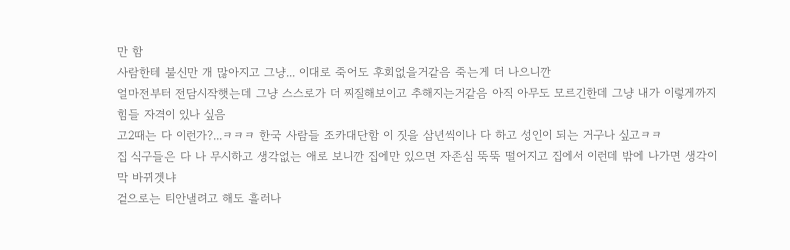만 함
사람한테 불신만 개 많아지고 그냥... 이대로 죽어도 후회없을거같음 죽는게 더 나으니깐
얼마전부터 전담시작햇는데 그냥 스스로가 더 찌질해보이고 추해지는거같음 아직 아무도 모르긴한데 그냥 내가 이렇게까지 힘들 자격이 있나 싶음
고2때는 다 이런가?...ㅋㅋㅋ 한국 사람들 조카대단함 이 짓을 삼년씩이나 다 하고 성인이 되는 거구나 싶고ㅋㅋ
집 식구들은 다 나 무시하고 생각없는 애로 보니깐 집에만 있으면 자존심 뚝뚝 떨어지고 집에서 이런데 밖에 나가면 생각이 막 바뀌겟냐
겉으로는 티안낼려고 해도 흘러나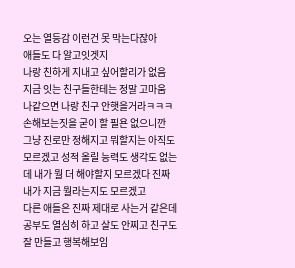오는 열등감 이런건 못 막는다잖아
애들도 다 알고잇겟지
나랑 친하게 지내고 싶어할리가 없음
지금 잇는 친구들한테는 정말 고마움
나같으면 나랑 친구 안햇을거라ㅋㅋㅋ
손해보는짓을 굳이 할 필욘 없으니깐
그냥 진로만 정해지고 뭐할지는 아직도 모르겠고 성적 올릴 능력도 생각도 없는데 내가 뭘 더 해야할지 모르겠다 진짜 내가 지금 뭘라는지도 모르겠고
다른 애들은 진짜 제대로 사는거 같은데
공부도 열심히 하고 살도 안찌고 친구도 잘 만들고 행복해보임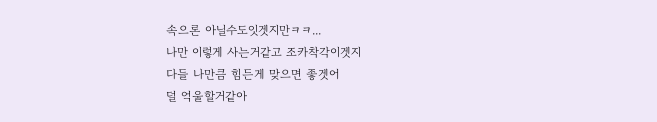속으론 아닐수도잇겟지만ㅋㅋ...
나만 이렇게 사는거같고 조카착각이겟지
다들 나만큼 힘든게 맞으면 좋겟어
덜 억울할거같아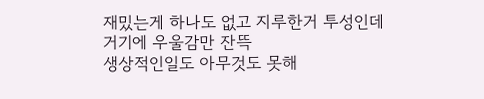재밌는게 하나도 없고 지루한거 투성인데
거기에 우울감만 잔뜩
생상적인일도 아무것도 못해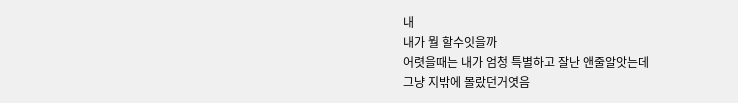내
내가 뭘 할수잇을까
어렷을때는 내가 엄청 특별하고 잘난 앤줄알앗는데
그냥 지밖에 몰랐던거엿음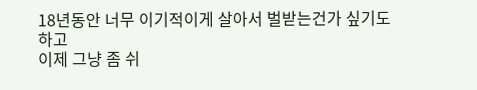18년동안 너무 이기적이게 살아서 벌받는건가 싶기도 하고
이제 그냥 좀 쉬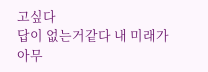고싶다
답이 없는거같다 내 미래가
아무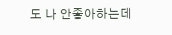도 나 안좋아하는데